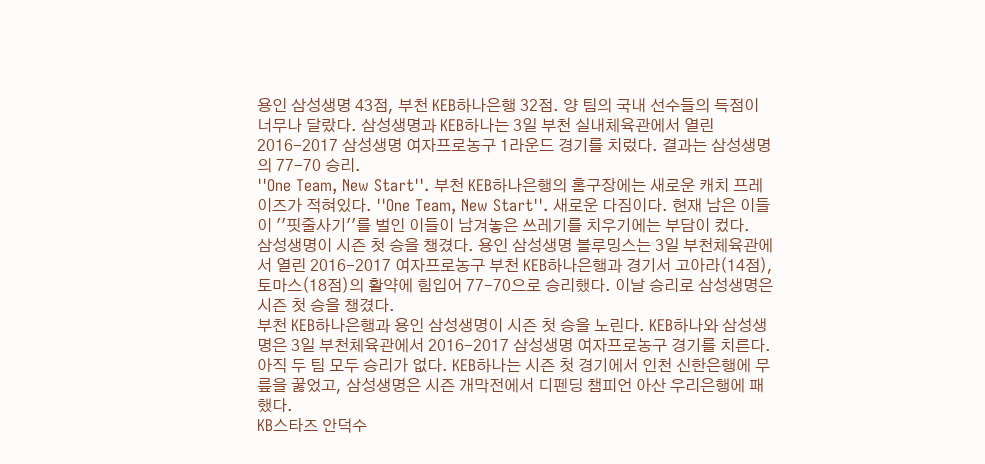용인 삼성생명 43점, 부천 KEB하나은행 32점. 양 팀의 국내 선수들의 득점이 너무나 달랐다. 삼성생명과 KEB하나는 3일 부천 실내체육관에서 열린 2016-2017 삼성생명 여자프로농구 1라운드 경기를 치렀다. 결과는 삼성생명의 77-70 승리.
''One Team, New Start''. 부천 KEB하나은행의 홈구장에는 새로운 캐치 프레이즈가 적혀있다. ''One Team, New Start''. 새로운 다짐이다. 현재 남은 이들이 ''핏줄사기''를 벌인 이들이 남겨놓은 쓰레기를 치우기에는 부담이 컸다.
삼성생명이 시즌 첫 승을 챙겼다. 용인 삼성생명 블루밍스는 3일 부천체육관에서 열린 2016-2017 여자프로농구 부천 KEB하나은행과 경기서 고아라(14점), 토마스(18점)의 활약에 힘입어 77-70으로 승리했다. 이날 승리로 삼성생명은 시즌 첫 승을 챙겼다.
부천 KEB하나은행과 용인 삼성생명이 시즌 첫 승을 노린다. KEB하나와 삼성생명은 3일 부천체육관에서 2016-2017 삼성생명 여자프로농구 경기를 치른다. 아직 두 팀 모두 승리가 없다. KEB하나는 시즌 첫 경기에서 인천 신한은행에 무릎을 꿇었고, 삼성생명은 시즌 개막전에서 디펜딩 챔피언 아산 우리은행에 패했다.
KB스타즈 안덕수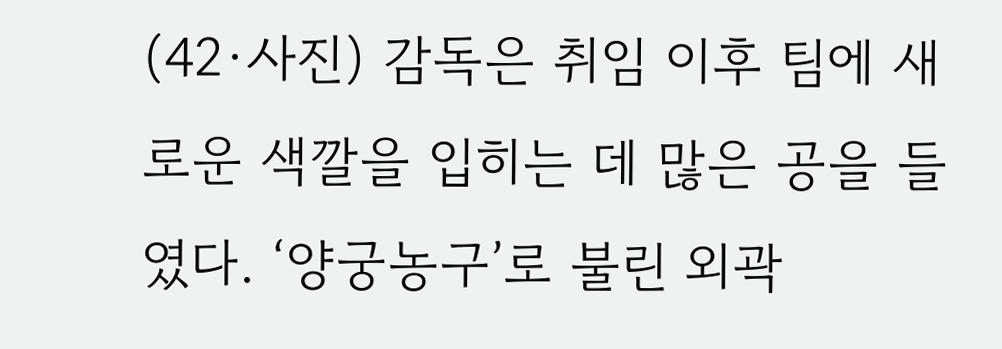(42·사진) 감독은 취임 이후 팀에 새로운 색깔을 입히는 데 많은 공을 들였다. ‘양궁농구’로 불린 외곽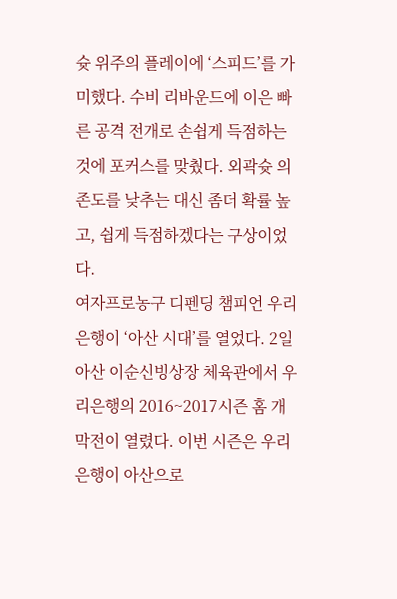슛 위주의 플레이에 ‘스피드’를 가미했다. 수비 리바운드에 이은 빠른 공격 전개로 손쉽게 득점하는 것에 포커스를 맞췄다. 외곽슛 의존도를 낮추는 대신 좀더 확률 높고, 쉽게 득점하겠다는 구상이었다.
여자프로농구 디펜딩 챔피언 우리은행이 ‘아산 시대’를 열었다. 2일 아산 이순신빙상장 체육관에서 우리은행의 2016~2017시즌 홈 개막전이 열렸다. 이번 시즌은 우리은행이 아산으로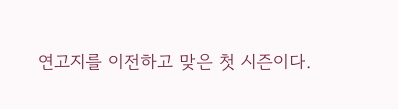연고지를 이전하고 맞은 첫 시즌이다.